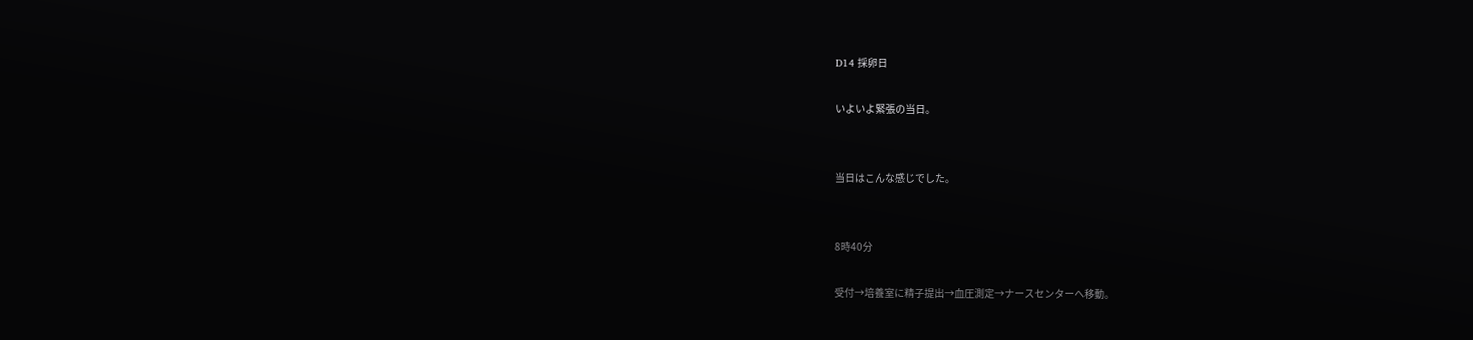D14 採卵日

いよいよ緊張の当日。


当日はこんな感じでした。


8時40分

受付→培養室に精子提出→血圧測定→ナースセンターへ移動。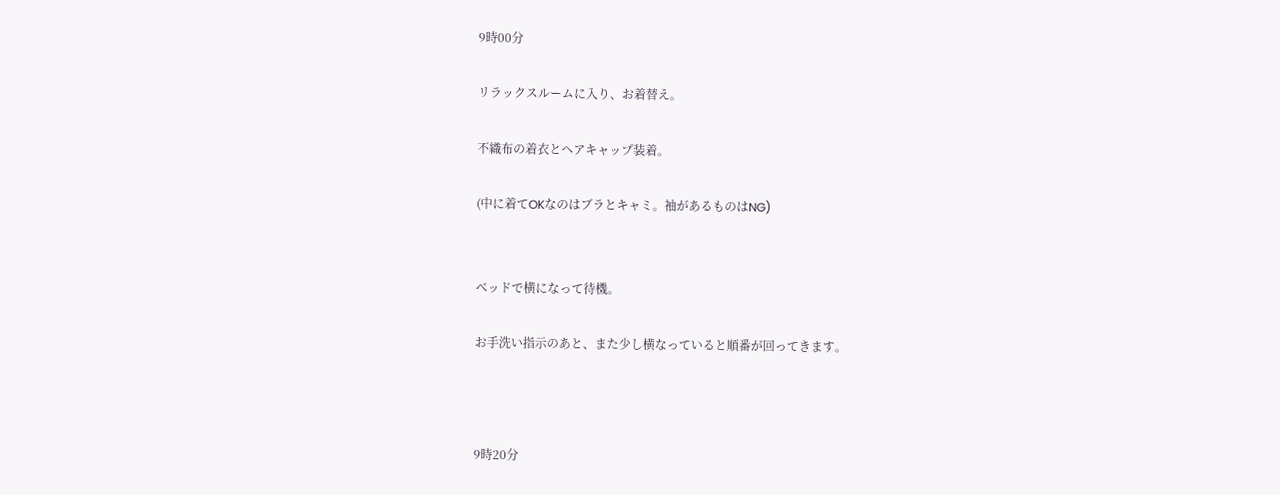9時00分

リラックスルームに入り、お着替え。

不織布の着衣とヘアキャップ装着。

(中に着てOKなのはブラとキャミ。袖があるものはNG)


ベッドで横になって待機。

お手洗い指示のあと、また少し横なっていると順番が回ってきます。



9時20分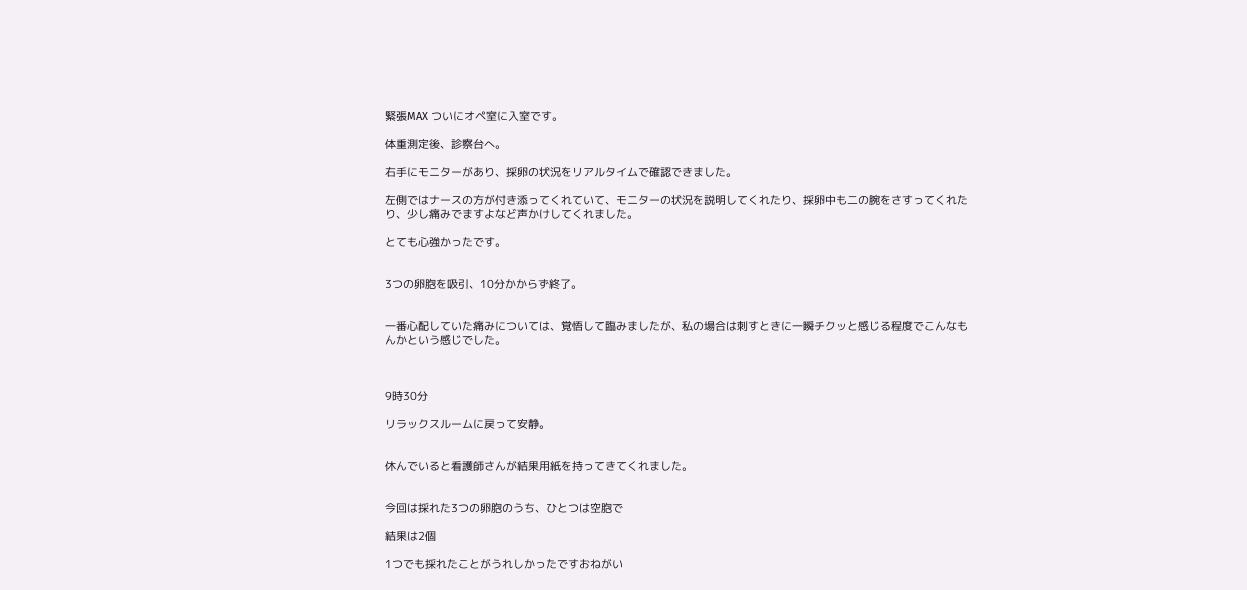緊張MAX ついにオペ室に入室です。

体重測定後、診察台へ。

右手にモニターがあり、採卵の状況をリアルタイムで確認できました。

左側ではナースの方が付き添ってくれていて、モニターの状況を説明してくれたり、採卵中も二の腕をさすってくれたり、少し痛みでますよなど声かけしてくれました。

とても心強かったです。


3つの卵胞を吸引、10分かからず終了。


一番心配していた痛みについては、覚悟して臨みましたが、私の場合は刺すときに一瞬チクッと感じる程度でこんなもんかという感じでした。



9時30分

リラックスルームに戻って安静。


休んでいると看護師さんが結果用紙を持ってきてくれました。


今回は採れた3つの卵胞のうち、ひとつは空胞で

結果は2個

1つでも採れたことがうれしかったですおねがい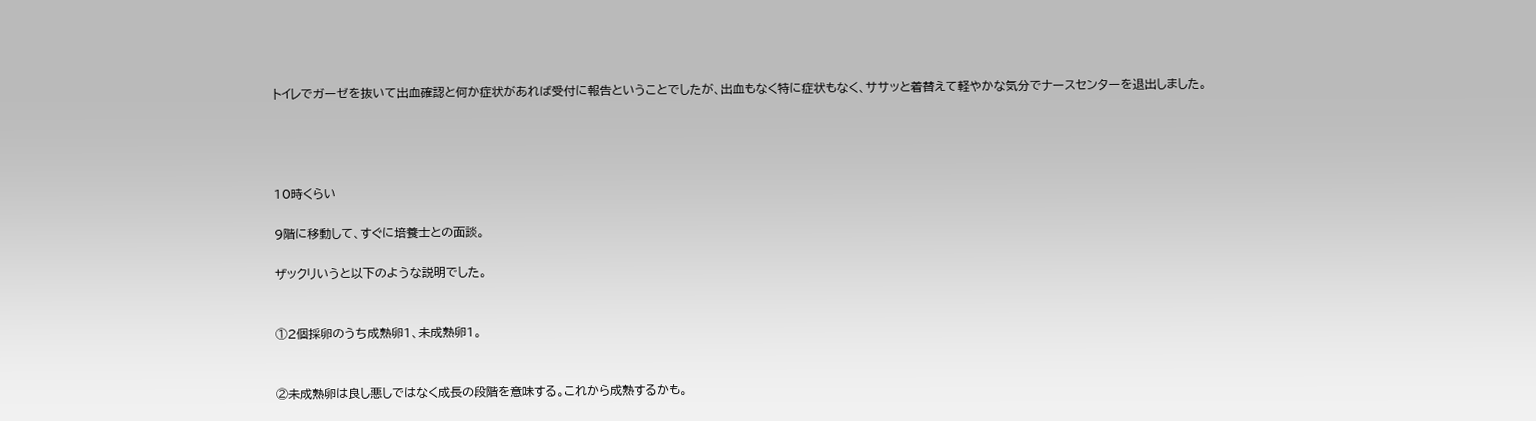トイレでガーゼを抜いて出血確認と何か症状があれば受付に報告ということでしたが、出血もなく特に症状もなく、ササッと着替えて軽やかな気分でナースセンターを退出しました。




10時くらい

9階に移動して、すぐに培養士との面談。

ザックリいうと以下のような説明でした。


①2個採卵のうち成熟卵1、未成熟卵1。


②未成熟卵は良し悪しではなく成長の段階を意味する。これから成熟するかも。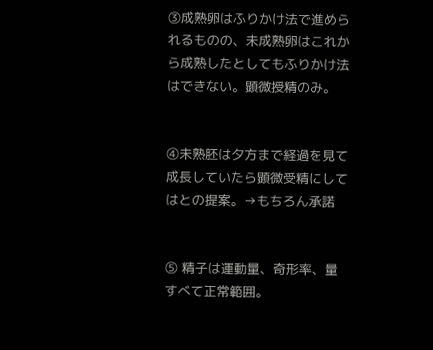③成熟卵はふりかけ法で進められるものの、未成熟卵はこれから成熟したとしてもふりかけ法はできない。顕微授精のみ。


④未熟胚は夕方まで経過を見て成長していたら顕微受精にしてはとの提案。→もちろん承諾


⑤ 精子は運動量、奇形率、量すべて正常範囲。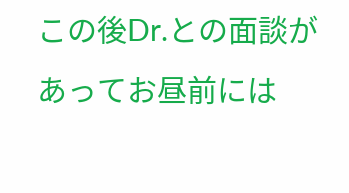この後Dr.との面談があってお昼前には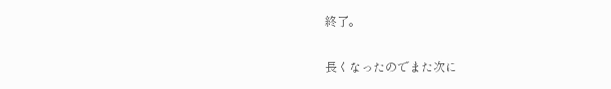終了。

長くなったのでまた次に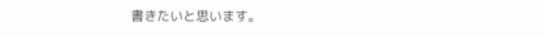書きたいと思います。